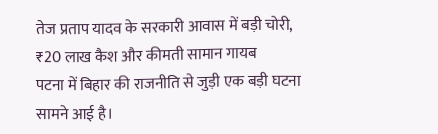तेज प्रताप यादव के सरकारी आवास में बड़ी चोरी, ₹20 लाख कैश और कीमती सामान गायब
पटना में बिहार की राजनीति से जुड़ी एक बड़ी घटना सामने आई है।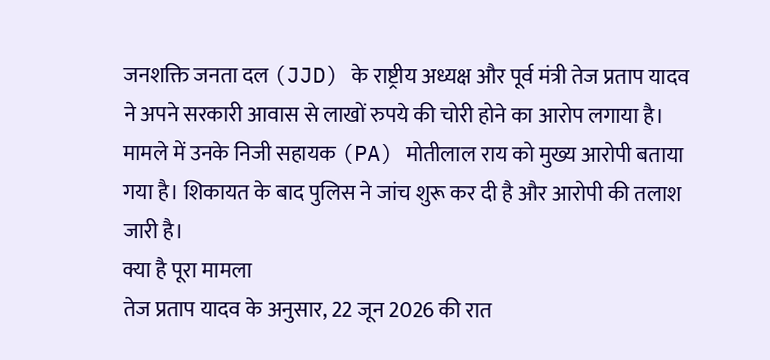जनशक्ति जनता दल (JJD) के राष्ट्रीय अध्यक्ष और पूर्व मंत्री तेज प्रताप यादव ने अपने सरकारी आवास से लाखों रुपये की चोरी होने का आरोप लगाया है। मामले में उनके निजी सहायक (PA) मोतीलाल राय को मुख्य आरोपी बताया गया है। शिकायत के बाद पुलिस ने जांच शुरू कर दी है और आरोपी की तलाश जारी है।
क्या है पूरा मामला
तेज प्रताप यादव के अनुसार, 22 जून 2026 की रात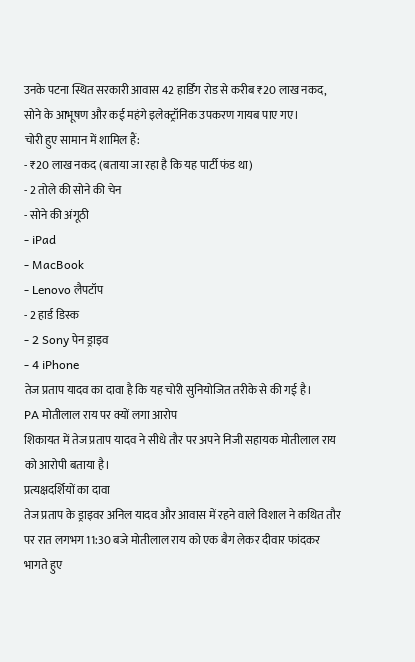उनके पटना स्थित सरकारी आवास 42 हार्डिंग रोड से करीब ₹20 लाख नकद, सोने के आभूषण और कई महंगे इलेक्ट्रॉनिक उपकरण गायब पाए गए।
चोरी हुए सामान में शामिल हैं:
- ₹20 लाख नकद (बताया जा रहा है कि यह पार्टी फंड था)
- 2 तोले की सोने की चेन
- सोने की अंगूठी
- iPad
- MacBook
- Lenovo लैपटॉप
- 2 हार्ड डिस्क
- 2 Sony पेन ड्राइव
- 4 iPhone
तेज प्रताप यादव का दावा है कि यह चोरी सुनियोजित तरीके से की गई है।
PA मोतीलाल राय पर क्यों लगा आरोप
शिकायत में तेज प्रताप यादव ने सीधे तौर पर अपने निजी सहायक मोतीलाल राय को आरोपी बताया है।
प्रत्यक्षदर्शियों का दावा
तेज प्रताप के ड्राइवर अनिल यादव और आवास में रहने वाले विशाल ने कथित तौर पर रात लगभग 11:30 बजे मोतीलाल राय को एक बैग लेकर दीवार फांदकर भागते हुए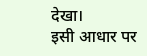देखा।
इसी आधार पर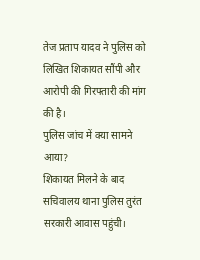तेज प्रताप यादव ने पुलिस को लिखित शिकायत सौंपी और आरोपी की गिरफ्तारी की मांग की है।
पुलिस जांच में क्या सामने आया?
शिकायत मिलने के बाद सचिवालय थाना पुलिस तुरंत सरकारी आवास पहुंची।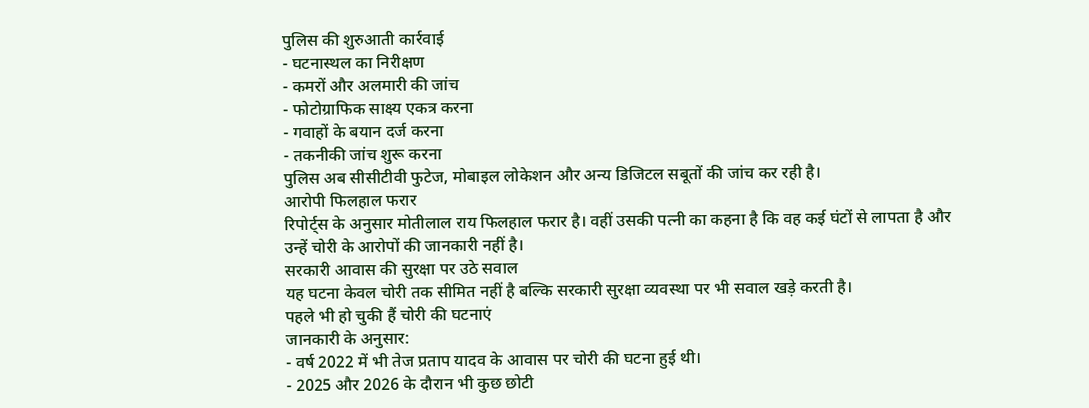पुलिस की शुरुआती कार्रवाई
- घटनास्थल का निरीक्षण
- कमरों और अलमारी की जांच
- फोटोग्राफिक साक्ष्य एकत्र करना
- गवाहों के बयान दर्ज करना
- तकनीकी जांच शुरू करना
पुलिस अब सीसीटीवी फुटेज, मोबाइल लोकेशन और अन्य डिजिटल सबूतों की जांच कर रही है।
आरोपी फिलहाल फरार
रिपोर्ट्स के अनुसार मोतीलाल राय फिलहाल फरार है। वहीं उसकी पत्नी का कहना है कि वह कई घंटों से लापता है और उन्हें चोरी के आरोपों की जानकारी नहीं है।
सरकारी आवास की सुरक्षा पर उठे सवाल
यह घटना केवल चोरी तक सीमित नहीं है बल्कि सरकारी सुरक्षा व्यवस्था पर भी सवाल खड़े करती है।
पहले भी हो चुकी हैं चोरी की घटनाएं
जानकारी के अनुसार:
- वर्ष 2022 में भी तेज प्रताप यादव के आवास पर चोरी की घटना हुई थी।
- 2025 और 2026 के दौरान भी कुछ छोटी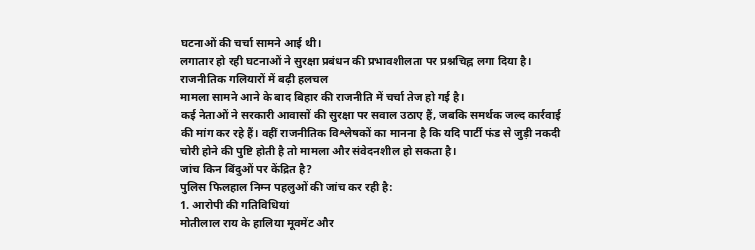घटनाओं की चर्चा सामने आई थी।
लगातार हो रही घटनाओं ने सुरक्षा प्रबंधन की प्रभावशीलता पर प्रश्नचिह्न लगा दिया है।
राजनीतिक गलियारों में बढ़ी हलचल
मामला सामने आने के बाद बिहार की राजनीति में चर्चा तेज हो गई है।
कई नेताओं ने सरकारी आवासों की सुरक्षा पर सवाल उठाए हैं, जबकि समर्थक जल्द कार्रवाई की मांग कर रहे हैं। वहीं राजनीतिक विश्लेषकों का मानना है कि यदि पार्टी फंड से जुड़ी नकदी चोरी होने की पुष्टि होती है तो मामला और संवेदनशील हो सकता है।
जांच किन बिंदुओं पर केंद्रित है?
पुलिस फिलहाल निम्न पहलुओं की जांच कर रही है:
1. आरोपी की गतिविधियां
मोतीलाल राय के हालिया मूवमेंट और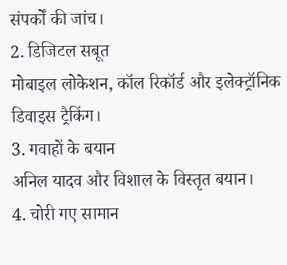संपर्कों की जांच।
2. डिजिटल सबूत
मोबाइल लोकेशन, कॉल रिकॉर्ड और इलेक्ट्रॉनिक डिवाइस ट्रैकिंग।
3. गवाहों के बयान
अनिल यादव और विशाल के विस्तृत बयान।
4. चोरी गए सामान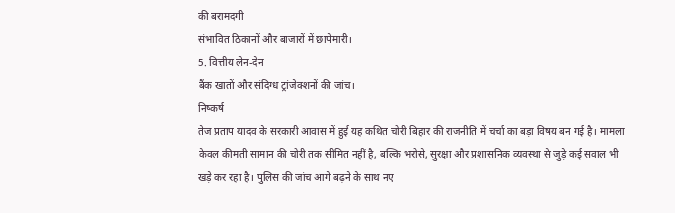की बरामदगी
संभावित ठिकानों और बाजारों में छापेमारी।
5. वित्तीय लेन-देन
बैंक खातों और संदिग्ध ट्रांजेक्शनों की जांच।
निष्कर्ष
तेज प्रताप यादव के सरकारी आवास में हुई यह कथित चोरी बिहार की राजनीति में चर्चा का बड़ा विषय बन गई है। मामला केवल कीमती सामान की चोरी तक सीमित नहीं है, बल्कि भरोसे, सुरक्षा और प्रशासनिक व्यवस्था से जुड़े कई सवाल भी खड़े कर रहा है। पुलिस की जांच आगे बढ़ने के साथ नए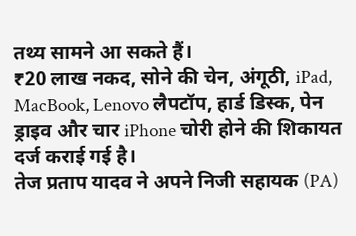तथ्य सामने आ सकते हैं।
₹20 लाख नकद, सोने की चेन, अंगूठी, iPad, MacBook, Lenovo लैपटॉप, हार्ड डिस्क, पेन ड्राइव और चार iPhone चोरी होने की शिकायत दर्ज कराई गई है।
तेज प्रताप यादव ने अपने निजी सहायक (PA)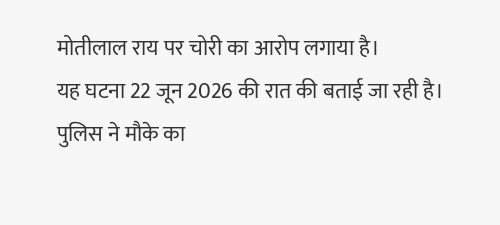मोतीलाल राय पर चोरी का आरोप लगाया है।
यह घटना 22 जून 2026 की रात की बताई जा रही है।
पुलिस ने मौके का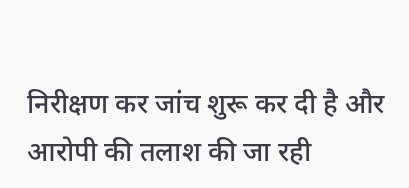निरीक्षण कर जांच शुरू कर दी है और आरोपी की तलाश की जा रही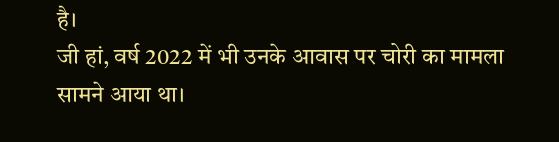है।
जी हां, वर्ष 2022 में भी उनके आवास पर चोरी का मामला सामने आया था।